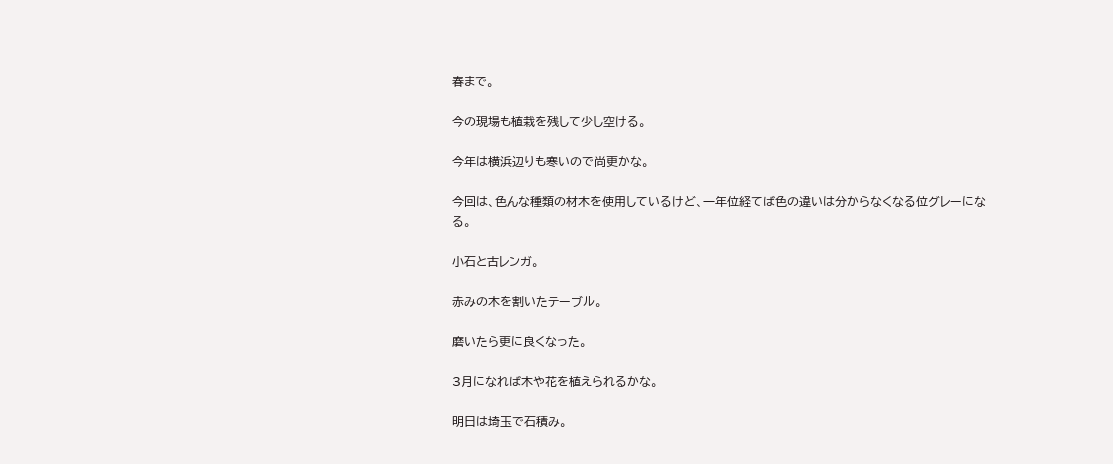春まで。

今の現場も植栽を残して少し空ける。

今年は横浜辺りも寒いので尚更かな。

今回は、色んな種類の材木を使用しているけど、一年位経てば色の違いは分からなくなる位グレーになる。

小石と古レンガ。

赤みの木を割いたテーブル。

磨いたら更に良くなった。

3月になれば木や花を植えられるかな。

明日は埼玉で石積み。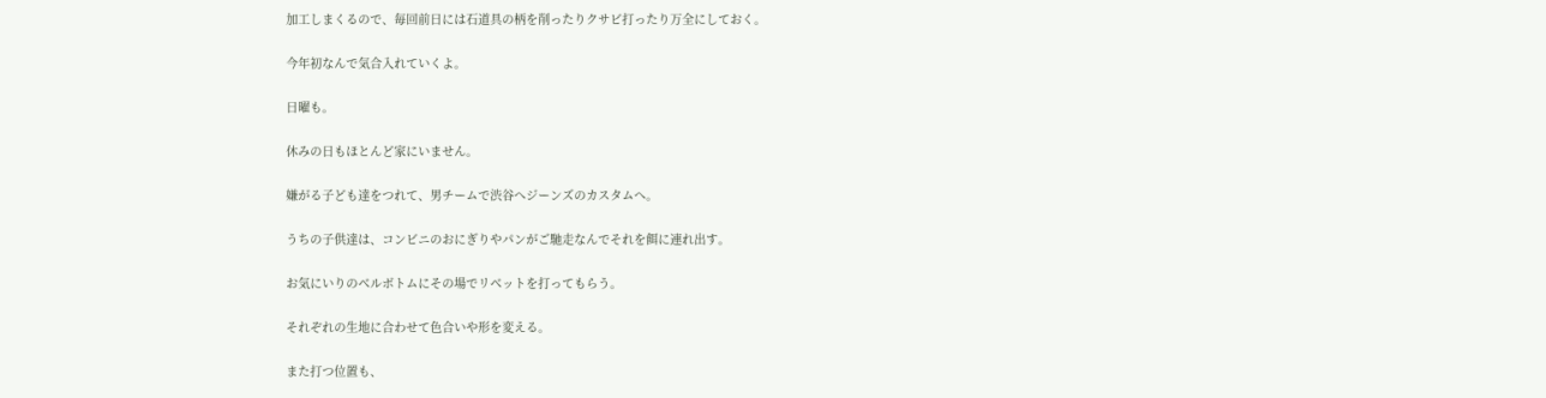加工しまくるので、毎回前日には石道具の柄を削ったりクサビ打ったり万全にしておく。

今年初なんで気合入れていくよ。

日曜も。

休みの日もほとんど家にいません。

嫌がる子ども達をつれて、男チームで渋谷へジーンズのカスタムへ。

うちの子供達は、コンビニのおにぎりやパンがご馳走なんでそれを餌に連れ出す。

お気にいりのベルボトムにその場でリベットを打ってもらう。

それぞれの生地に合わせて色合いや形を変える。

また打つ位置も、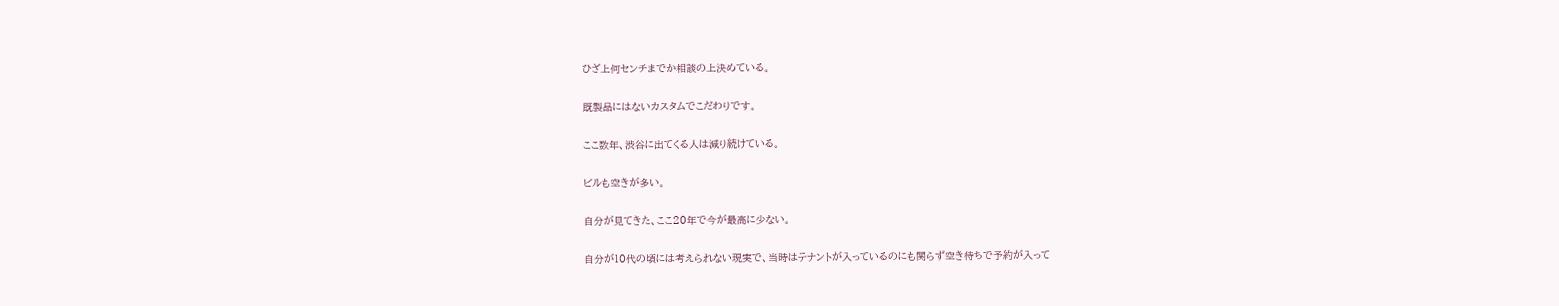ひざ上何センチまでか相談の上決めている。

既製品にはないカスタムでこだわりです。

ここ数年、渋谷に出てくる人は減り続けている。

ビルも空きが多い。

自分が見てきた、ここ20年で今が最高に少ない。

自分が10代の頃には考えられない現実で、当時はテナントが入っているのにも関らず空き待ちで予約が入って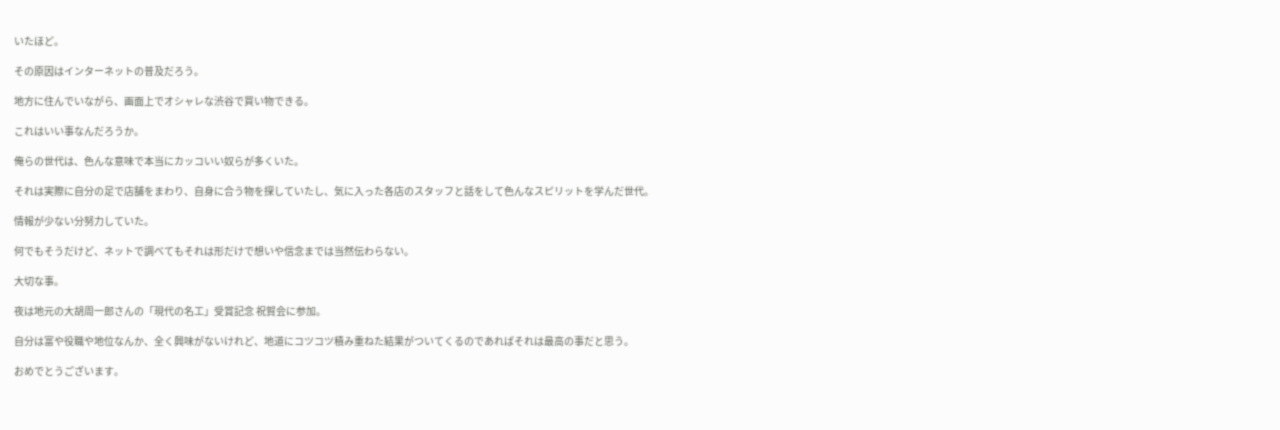いたほど。

その原因はインターネットの普及だろう。

地方に住んでいながら、画面上でオシャレな渋谷で買い物できる。

これはいい事なんだろうか。

俺らの世代は、色んな意味で本当にカッコいい奴らが多くいた。

それは実際に自分の足で店舗をまわり、自身に合う物を探していたし、気に入った各店のスタッフと話をして色んなスピリットを学んだ世代。

情報が少ない分努力していた。

何でもそうだけど、ネットで調べてもそれは形だけで想いや信念までは当然伝わらない。

大切な事。

夜は地元の大胡周一郎さんの「現代の名工」受賞記念 祝賀会に参加。

自分は富や役職や地位なんか、全く興味がないけれど、地道にコツコツ積み重ねた結果がついてくるのであればそれは最高の事だと思う。

おめでとうございます。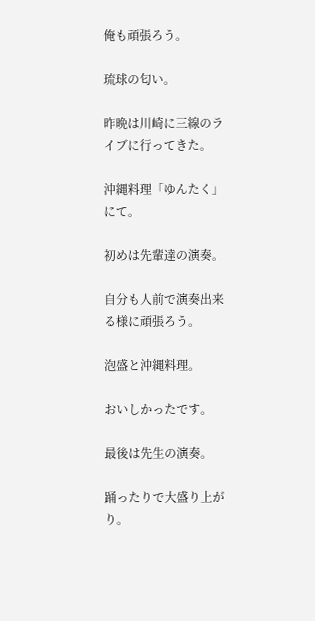俺も頑張ろう。

琉球の匂い。

昨晩は川崎に三線のライブに行ってきた。

沖縄料理「ゆんたく」にて。

初めは先輩達の演奏。

自分も人前で演奏出来る様に頑張ろう。

泡盛と沖縄料理。

おいしかったです。

最後は先生の演奏。

踊ったりで大盛り上がり。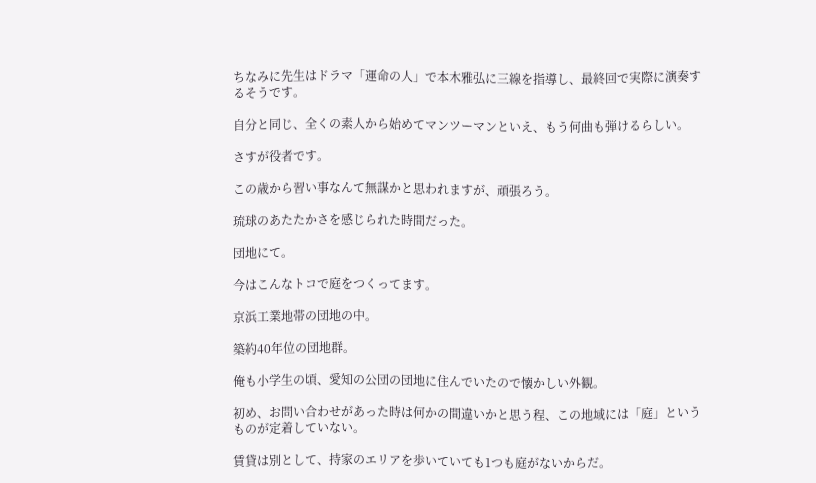ちなみに先生はドラマ「運命の人」で本木雅弘に三線を指導し、最終回で実際に演奏するそうです。

自分と同じ、全くの素人から始めてマンツーマンといえ、もう何曲も弾けるらしい。

さすが役者です。

この歳から習い事なんて無謀かと思われますが、頑張ろう。

琉球のあたたかさを感じられた時間だった。

団地にて。

今はこんなトコで庭をつくってます。

京浜工業地帯の団地の中。

築約40年位の団地群。

俺も小学生の頃、愛知の公団の団地に住んでいたので懐かしい外観。

初め、お問い合わせがあった時は何かの間違いかと思う程、この地域には「庭」というものが定着していない。

賃貸は別として、持家のエリアを歩いていても1つも庭がないからだ。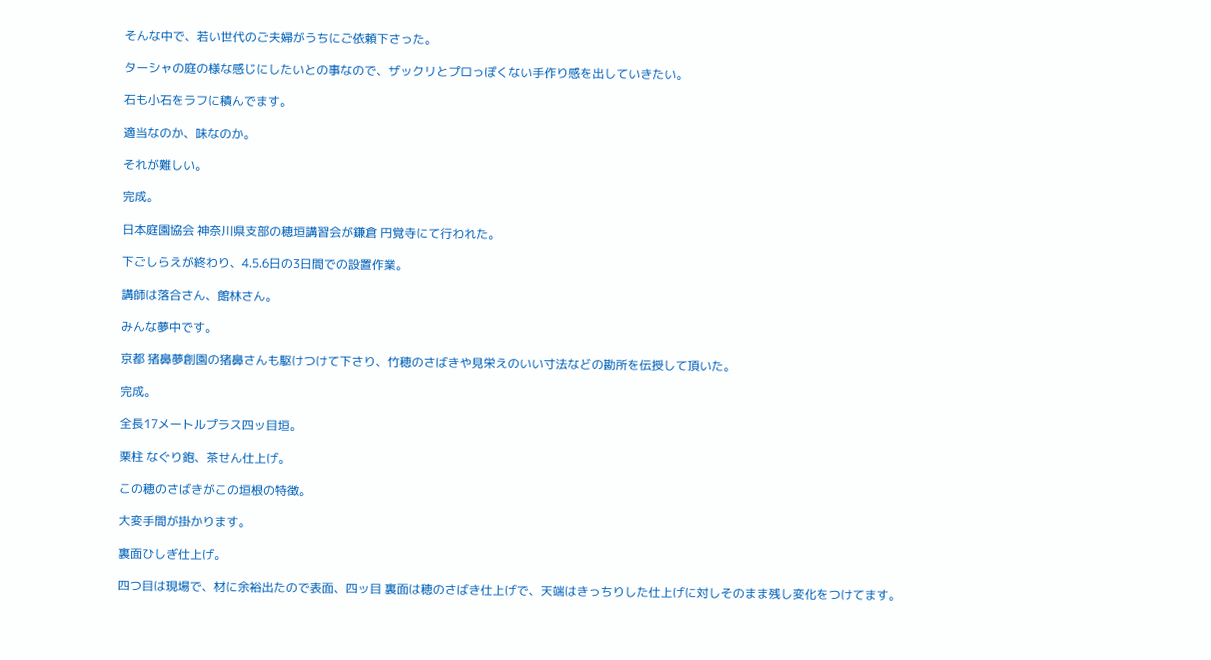そんな中で、若い世代のご夫婦がうちにご依頼下さった。

ターシャの庭の様な感じにしたいとの事なので、ザックリとプロっぽくない手作り感を出していきたい。

石も小石をラフに積んでます。

適当なのか、味なのか。

それが難しい。

完成。

日本庭園協会 神奈川県支部の穂垣講習会が鎌倉 円覚寺にて行われた。

下ごしらえが終わり、4.5.6日の3日間での設置作業。

講師は落合さん、館林さん。

みんな夢中です。

京都 猪鼻夢創園の猪鼻さんも駆けつけて下さり、竹穂のさばきや見栄えのいい寸法などの勘所を伝授して頂いた。

完成。

全長17メートルプラス四ッ目垣。

栗柱 なぐり鉋、茶せん仕上げ。

この穂のさばきがこの垣根の特徴。

大変手間が掛かります。

裏面ひしぎ仕上げ。

四つ目は現場で、材に余裕出たので表面、四ッ目 裏面は穂のさばき仕上げで、天端はきっちりした仕上げに対しそのまま残し変化をつけてます。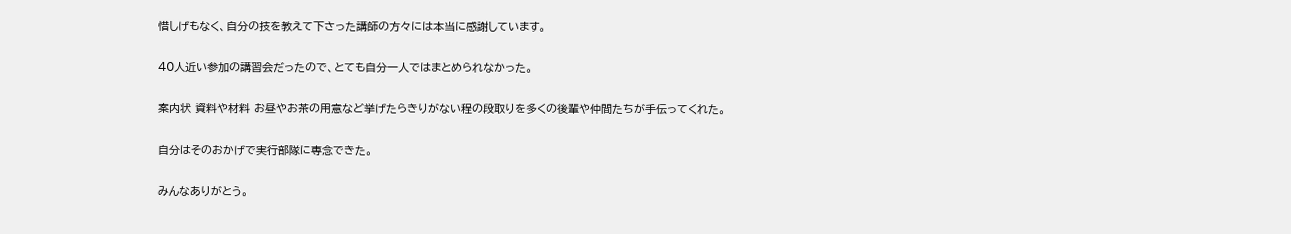惜しげもなく、自分の技を教えて下さった講師の方々には本当に感謝しています。

40人近い参加の講習会だったので、とても自分一人ではまとめられなかった。

案内状 資料や材料 お昼やお茶の用意など挙げたらきりがない程の段取りを多くの後輩や仲間たちが手伝ってくれた。

自分はそのおかげで実行部隊に専念できた。

みんなありがとう。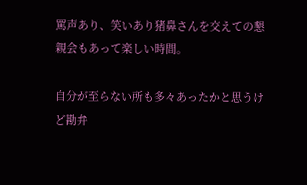罵声あり、笑いあり猪鼻さんを交えての懇親会もあって楽しい時間。

自分が至らない所も多々あったかと思うけど勘弁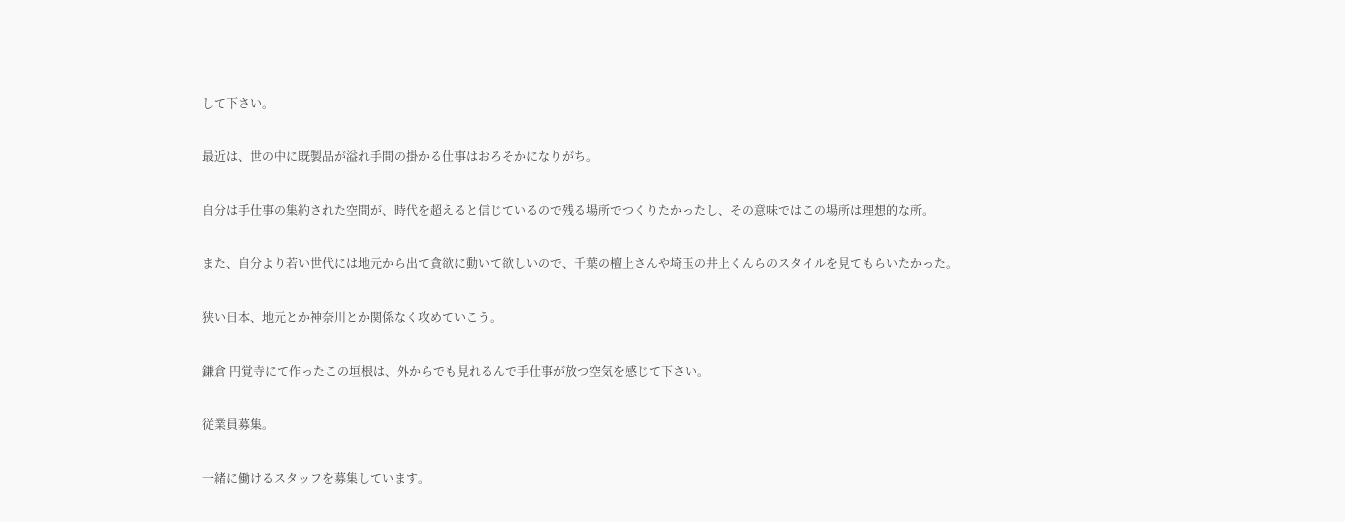して下さい。

最近は、世の中に既製品が溢れ手間の掛かる仕事はおろそかになりがち。

自分は手仕事の集約された空間が、時代を超えると信じているので残る場所でつくりたかったし、その意味ではこの場所は理想的な所。

また、自分より若い世代には地元から出て貪欲に動いて欲しいので、千葉の檀上さんや埼玉の井上くんらのスタイルを見てもらいたかった。

狭い日本、地元とか神奈川とか関係なく攻めていこう。

鎌倉 円覚寺にて作ったこの垣根は、外からでも見れるんで手仕事が放つ空気を感じて下さい。

従業員募集。

一緒に働けるスタッフを募集しています。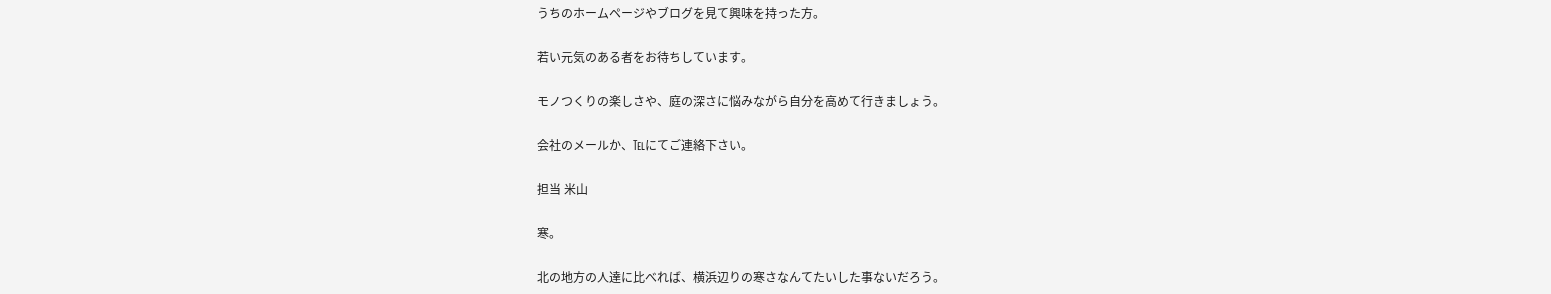うちのホームページやブログを見て興味を持った方。

若い元気のある者をお待ちしています。

モノつくりの楽しさや、庭の深さに悩みながら自分を高めて行きましょう。

会社のメールか、℡にてご連絡下さい。

担当 米山

寒。

北の地方の人達に比べれば、横浜辺りの寒さなんてたいした事ないだろう。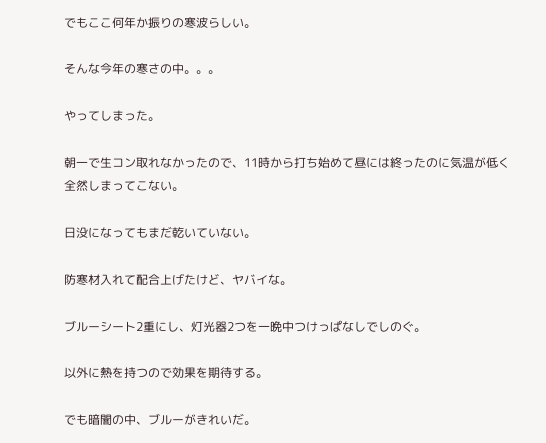でもここ何年か振りの寒波らしい。

そんな今年の寒さの中。。。

やってしまった。

朝一で生コン取れなかったので、11時から打ち始めて昼には終ったのに気温が低く全然しまってこない。

日没になってもまだ乾いていない。

防寒材入れて配合上げたけど、ヤバイな。

ブルーシート2重にし、灯光器2つを一晩中つけっぱなしでしのぐ。

以外に熱を持つので効果を期待する。

でも暗闇の中、ブルーがきれいだ。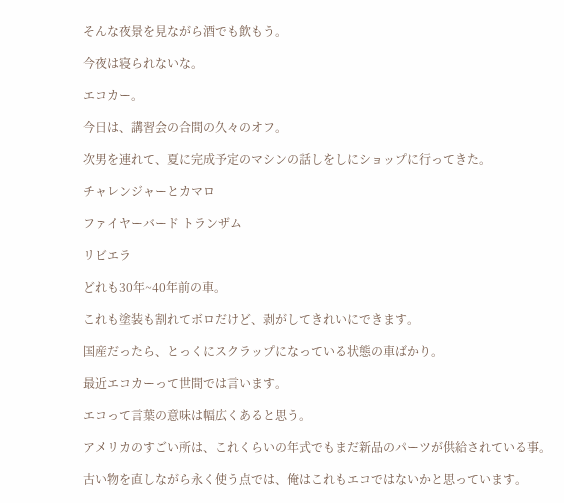そんな夜景を見ながら酒でも飲もう。

今夜は寝られないな。

エコカー。

今日は、講習会の合間の久々のオフ。

次男を連れて、夏に完成予定のマシンの話しをしにショップに行ってきた。

チャレンジャーとカマロ

ファイヤーバード トランザム

リビエラ

どれも30年~40年前の車。

これも塗装も割れてボロだけど、剥がしてきれいにできます。

国産だったら、とっくにスクラップになっている状態の車ばかり。

最近エコカーって世間では言います。

エコって言葉の意味は幅広くあると思う。

アメリカのすごい所は、これくらいの年式でもまだ新品のパーツが供給されている事。

古い物を直しながら永く使う点では、俺はこれもエコではないかと思っています。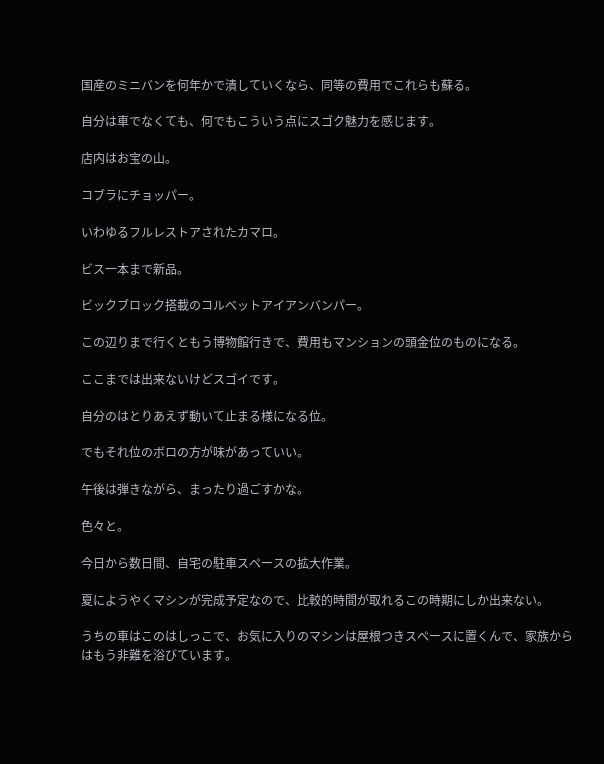国産のミニバンを何年かで潰していくなら、同等の費用でこれらも蘇る。

自分は車でなくても、何でもこういう点にスゴク魅力を感じます。

店内はお宝の山。

コブラにチョッパー。

いわゆるフルレストアされたカマロ。

ビス一本まで新品。

ビックブロック搭載のコルべットアイアンバンパー。

この辺りまで行くともう博物館行きで、費用もマンションの頭金位のものになる。

ここまでは出来ないけどスゴイです。

自分のはとりあえず動いて止まる様になる位。

でもそれ位のボロの方が味があっていい。

午後は弾きながら、まったり過ごすかな。

色々と。

今日から数日間、自宅の駐車スペースの拡大作業。

夏にようやくマシンが完成予定なので、比較的時間が取れるこの時期にしか出来ない。

うちの車はこのはしっこで、お気に入りのマシンは屋根つきスペースに置くんで、家族からはもう非難を浴びています。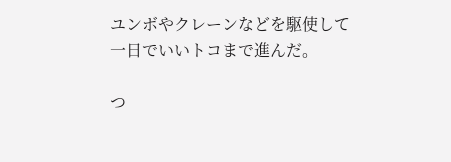ユンボやクレーンなどを駆使して一日でいいトコまで進んだ。

つ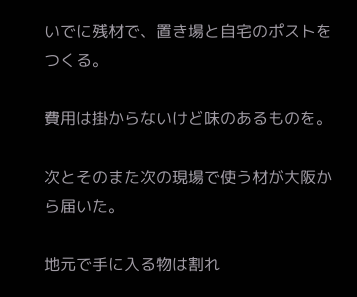いでに残材で、置き場と自宅のポストをつくる。

費用は掛からないけど味のあるものを。

次とそのまた次の現場で使う材が大阪から届いた。

地元で手に入る物は割れ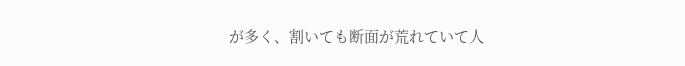が多く、割いても断面が荒れていて人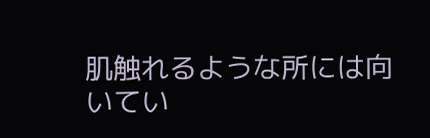肌触れるような所には向いてい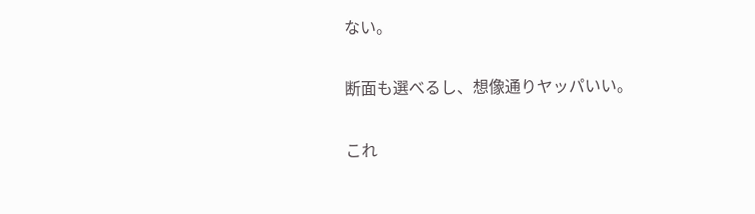ない。

断面も選べるし、想像通りヤッパいい。

これ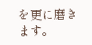を更に磨きます。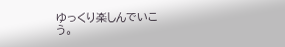ゆっくり楽しんでいこう。